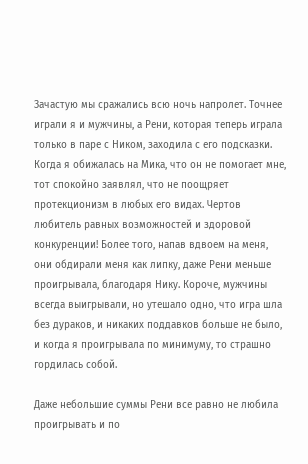Зачастую мы сражались всю ночь напролет. Точнее играли я и мужчины, а Рени, которая теперь играла только в паре с Ником, заходила с его подсказки. Когда я обижалась на Мика, что он не помогает мне, тот спокойно заявлял, что не поощряет протекционизм в любых его видах. Чертов любитель равных возможностей и здоровой конкуренции! Более того, напав вдвоем на меня, они обдирали меня как липку, даже Рени меньше проигрывала, благодаря Нику. Короче, мужчины всегда выигрывали, но утешало одно, что игра шла без дураков, и никаких поддавков больше не было, и когда я проигрывала по минимуму, то страшно гордилась собой.

Даже небольшие суммы Рени все равно не любила проигрывать и по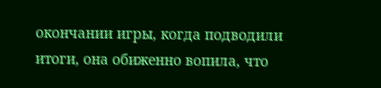окончании игры, когда подводили итоги, она обиженно вопила, что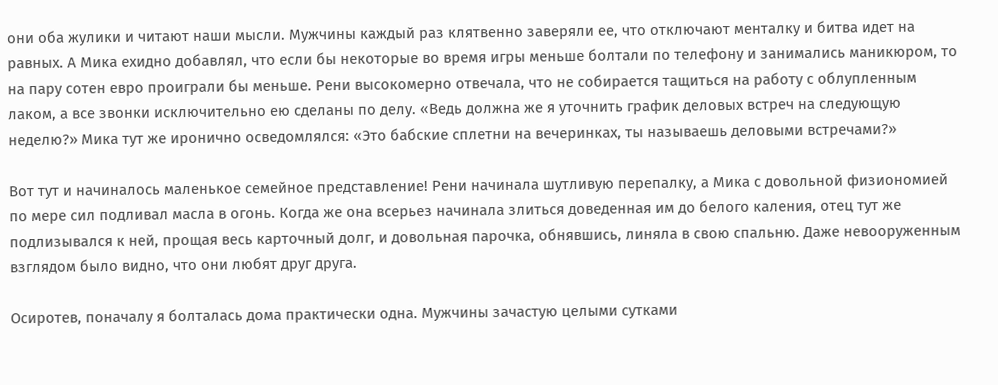они оба жулики и читают наши мысли. Мужчины каждый раз клятвенно заверяли ее, что отключают менталку и битва идет на равных. А Мика ехидно добавлял, что если бы некоторые во время игры меньше болтали по телефону и занимались маникюром, то на пару сотен евро проиграли бы меньше. Рени высокомерно отвечала, что не собирается тащиться на работу с облупленным лаком, а все звонки исключительно ею сделаны по делу. «Ведь должна же я уточнить график деловых встреч на следующую неделю?» Мика тут же иронично осведомлялся: «Это бабские сплетни на вечеринках, ты называешь деловыми встречами?»

Вот тут и начиналось маленькое семейное представление! Рени начинала шутливую перепалку, а Мика с довольной физиономией по мере сил подливал масла в огонь. Когда же она всерьез начинала злиться доведенная им до белого каления, отец тут же подлизывался к ней, прощая весь карточный долг, и довольная парочка, обнявшись, линяла в свою спальню. Даже невооруженным взглядом было видно, что они любят друг друга.

Осиротев, поначалу я болталась дома практически одна. Мужчины зачастую целыми сутками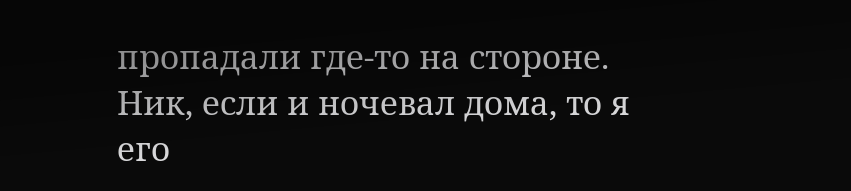пропадали где-то на стороне. Ник, если и ночевал дома, то я его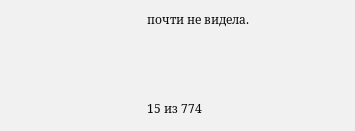почти не видела.



15 из 774